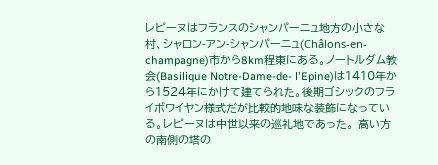レピーヌはフランスのシャンパーニュ地方の小さな村、シャロン-アン-シャンパーニュ(Châlons-en-champagne)市から8km程東にある。ノートルダム教会(Basilique Notre-Dame-de- l'Epine)は1410年から1524年にかけて建てられた。後期ゴシックのフライボワイヤン様式だが比較的地味な装飾になっている。レピーヌは中世以来の巡礼地であった。 高い方の南側の塔の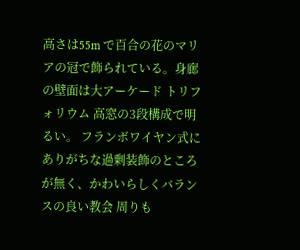高さは55m で百合の花のマリアの冠で飾られている。身廊の壁面は大アーケード トリフォリウム 高窓の3段構成で明るい。 フランボワイヤン式にありがちな過剰装飾のところが無く、かわいらしくバランスの良い教会 周りも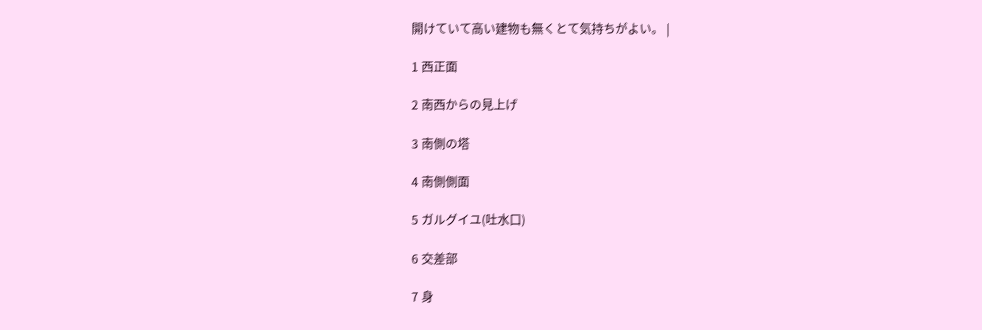開けていて高い建物も無くとて気持ちがよい。 |

1 西正面

2 南西からの見上げ

3 南側の塔

4 南側側面

5 ガルグイユ(吐水口)

6 交差部

7 身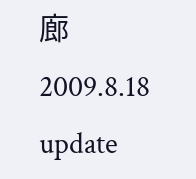廊
2009.8.18 update